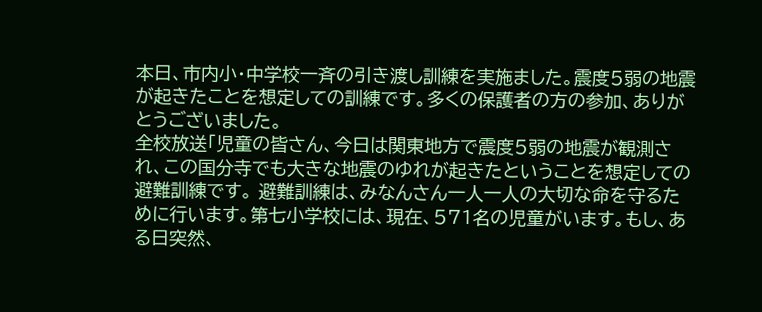本日、市内小・中学校一斉の引き渡し訓練を実施ました。震度5弱の地震が起きたことを想定しての訓練です。多くの保護者の方の参加、ありがとうございました。
全校放送「児童の皆さん、今日は関東地方で震度5弱の地震が観測され、この国分寺でも大きな地震のゆれが起きたということを想定しての避難訓練です。 避難訓練は、みなんさん一人一人の大切な命を守るために行います。第七小学校には、現在、571名の児童がいます。もし、ある日突然、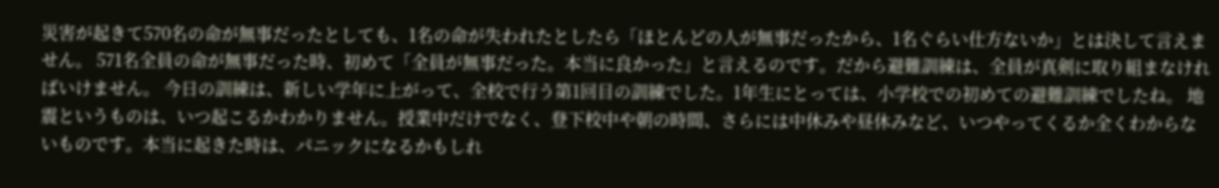災害が起きて570名の命が無事だったとしても、1名の命が失われたとしたら「ほとんどの人が無事だったから、1名ぐらい仕方ないか」とは決して言えません。 571名全員の命が無事だった時、初めて「全員が無事だった。本当に良かった」と言えるのです。だから避難訓練は、全員が真剣に取り組まなければいけません。 今日の訓練は、新しい学年に上がって、全校で行う第1回目の訓練でした。1年生にとっては、小学校での初めての避難訓練でしたね。 地震というものは、いつ起こるかわかりません。授業中だけでなく、登下校中や朝の時間、さらには中休みや昼休みなど、いつやってくるか全くわからないものです。本当に起きた時は、パニックになるかもしれ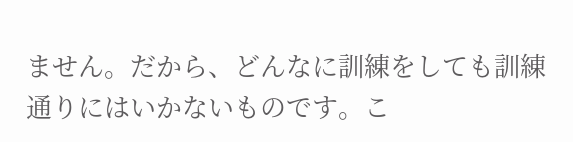ません。だから、どんなに訓練をしても訓練通りにはいかないものです。こ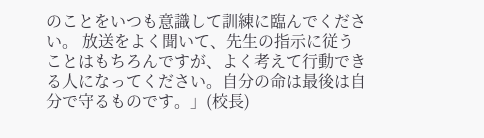のことをいつも意識して訓練に臨んでください。 放送をよく聞いて、先生の指示に従うことはもちろんですが、よく考えて行動できる人になってください。自分の命は最後は自分で守るものです。」(校長)